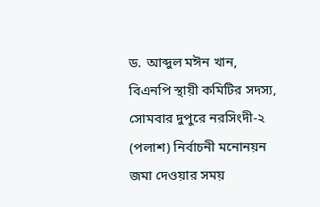ড. আব্দুল মঈন খান, বিএনপি স্থায়ী কমিটির সদস্য, সোমবার দুপুরে নরসিংদী-২ (পলাশ) নির্বাচনী মনোনয়ন জমা দেওয়ার সময়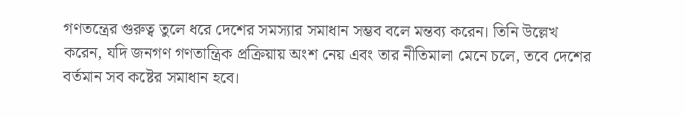গণতন্ত্রের গুরুত্ব তুলে ধরে দেশের সমস্যার সমাধান সম্ভব বলে মন্তব্য করেন। তিনি উল্লেখ করেন, যদি জনগণ গণতান্ত্রিক প্রক্রিয়ায় অংশ নেয় এবং তার নীতিমালা মেনে চলে, তবে দেশের বর্তমান সব কষ্টের সমাধান হবে।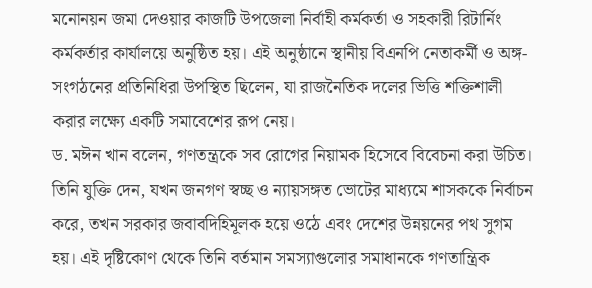মনোনয়ন জমা দেওয়ার কাজটি উপজেলা নির্বাহী কর্মকর্তা ও সহকারী রিটার্নিং কর্মকর্তার কার্যালয়ে অনুষ্ঠিত হয়। এই অনুষ্ঠানে স্থানীয় বিএনপি নেতাকর্মী ও অঙ্গ-সংগঠনের প্রতিনিধিরা উপস্থিত ছিলেন, যা রাজনৈতিক দলের ভিত্তি শক্তিশালী করার লক্ষ্যে একটি সমাবেশের রূপ নেয়।
ড. মঈন খান বলেন, গণতন্ত্রকে সব রোগের নিয়ামক হিসেবে বিবেচনা করা উচিত। তিনি যুক্তি দেন, যখন জনগণ স্বচ্ছ ও ন্যায়সঙ্গত ভোটের মাধ্যমে শাসককে নির্বাচন করে, তখন সরকার জবাবদিহিমূলক হয়ে ওঠে এবং দেশের উন্নয়নের পথ সুগম হয়। এই দৃষ্টিকোণ থেকে তিনি বর্তমান সমস্যাগুলোর সমাধানকে গণতান্ত্রিক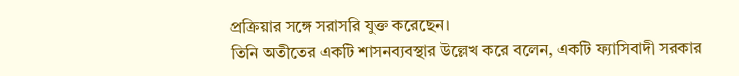প্রক্রিয়ার সঙ্গে সরাসরি যুক্ত করেছেন।
তিনি অতীতের একটি শাসনব্যবস্থার উল্লেখ করে বলেন, একটি ফ্যাসিবাদী সরকার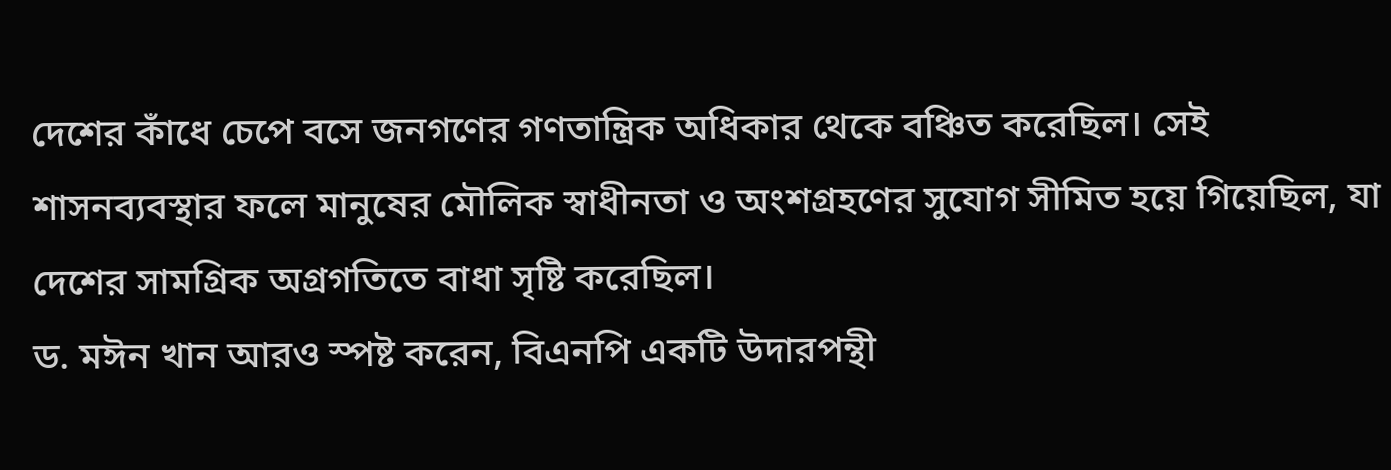দেশের কাঁধে চেপে বসে জনগণের গণতান্ত্রিক অধিকার থেকে বঞ্চিত করেছিল। সেই শাসনব্যবস্থার ফলে মানুষের মৌলিক স্বাধীনতা ও অংশগ্রহণের সুযোগ সীমিত হয়ে গিয়েছিল, যা দেশের সামগ্রিক অগ্রগতিতে বাধা সৃষ্টি করেছিল।
ড. মঈন খান আরও স্পষ্ট করেন, বিএনপি একটি উদারপন্থী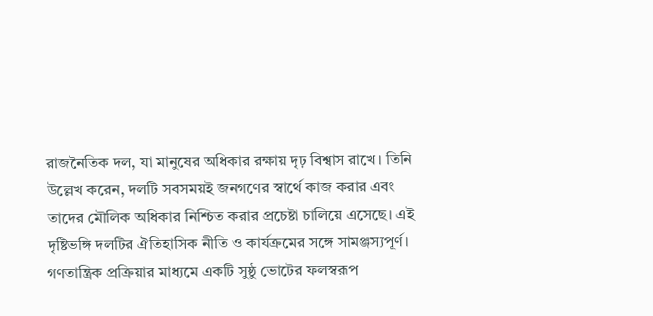রাজনৈতিক দল, যা মানুষের অধিকার রক্ষায় দৃঢ় বিশ্বাস রাখে। তিনি উল্লেখ করেন, দলটি সবসময়ই জনগণের স্বার্থে কাজ করার এবং তাদের মৌলিক অধিকার নিশ্চিত করার প্রচেষ্টা চালিয়ে এসেছে। এই দৃষ্টিভঙ্গি দলটির ঐতিহাসিক নীতি ও কার্যক্রমের সঙ্গে সামঞ্জস্যপূর্ণ।
গণতান্ত্রিক প্রক্রিয়ার মাধ্যমে একটি সুষ্ঠু ভোটের ফলস্বরূপ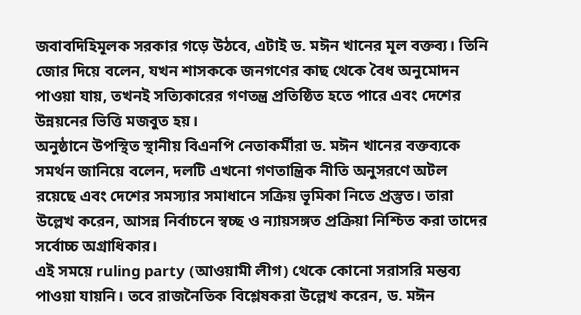জবাবদিহিমূলক সরকার গড়ে উঠবে, এটাই ড. মঈন খানের মূল বক্তব্য। তিনি জোর দিয়ে বলেন, যখন শাসককে জনগণের কাছ থেকে বৈধ অনুমোদন পাওয়া যায়, তখনই সত্যিকারের গণতন্ত্র প্রতিষ্ঠিত হতে পারে এবং দেশের উন্নয়নের ভিত্তি মজবুত হয়।
অনুষ্ঠানে উপস্থিত স্থানীয় বিএনপি নেতাকর্মীরা ড. মঈন খানের বক্তব্যকে সমর্থন জানিয়ে বলেন, দলটি এখনো গণতান্ত্রিক নীতি অনুসরণে অটল রয়েছে এবং দেশের সমস্যার সমাধানে সক্রিয় ভূমিকা নিতে প্রস্তুত। তারা উল্লেখ করেন, আসন্ন নির্বাচনে স্বচ্ছ ও ন্যায়সঙ্গত প্রক্রিয়া নিশ্চিত করা তাদের সর্বোচ্চ অগ্রাধিকার।
এই সময়ে ruling party (আওয়ামী লীগ) থেকে কোনো সরাসরি মন্তব্য পাওয়া যায়নি। তবে রাজনৈতিক বিশ্লেষকরা উল্লেখ করেন, ড. মঈন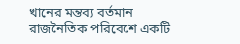খানের মন্তব্য বর্তমান রাজনৈতিক পরিবেশে একটি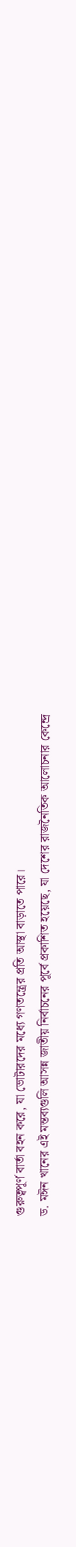গুরুত্বপূর্ণ বার্তা বহন করে, যা ভোটারদের মধ্যে গণতন্ত্রের প্রতি আস্থা বাড়াতে পারে।
ড. মঈন খানের এই মন্তব্যগুলি আসন্ন জাতীয় নির্বাচনের পূর্বে প্রকাশিত হয়েছে, যা দেশের রাজনৈতিক আলোচনার কেন্দ্রে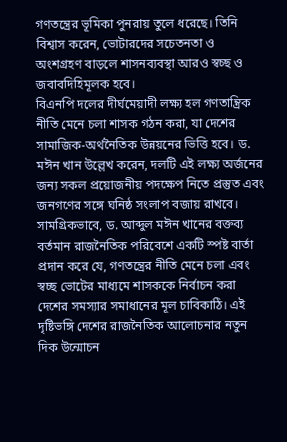গণতন্ত্রের ভূমিকা পুনরায় তুলে ধরেছে। তিনি বিশ্বাস করেন, ভোটারদের সচেতনতা ও অংশগ্রহণ বাড়লে শাসনব্যবস্থা আরও স্বচ্ছ ও জবাবদিহিমূলক হবে।
বিএনপি দলের দীর্ঘমেয়াদী লক্ষ্য হল গণতান্ত্রিক নীতি মেনে চলা শাসক গঠন করা, যা দেশের সামাজিক-অর্থনৈতিক উন্নয়নের ভিত্তি হবে। ড. মঈন খান উল্লেখ করেন, দলটি এই লক্ষ্য অর্জনের জন্য সকল প্রয়োজনীয় পদক্ষেপ নিতে প্রস্তুত এবং জনগণের সঙ্গে ঘনিষ্ঠ সংলাপ বজায় রাখবে।
সামগ্রিকভাবে, ড. আব্দুল মঈন খানের বক্তব্য বর্তমান রাজনৈতিক পরিবেশে একটি স্পষ্ট বার্তা প্রদান করে যে, গণতন্ত্রের নীতি মেনে চলা এবং স্বচ্ছ ভোটের মাধ্যমে শাসককে নির্বাচন করা দেশের সমস্যার সমাধানের মূল চাবিকাঠি। এই দৃষ্টিভঙ্গি দেশের রাজনৈতিক আলোচনার নতুন দিক উন্মোচন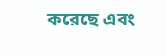করেছে এবং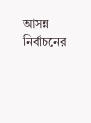আসন্ন নির্বাচনের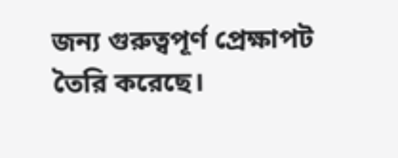জন্য গুরুত্বপূর্ণ প্রেক্ষাপট তৈরি করেছে।